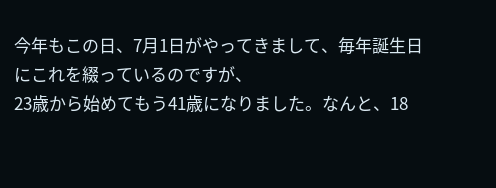今年もこの日、7月1日がやってきまして、毎年誕生日にこれを綴っているのですが、
23歳から始めてもう41歳になりました。なんと、18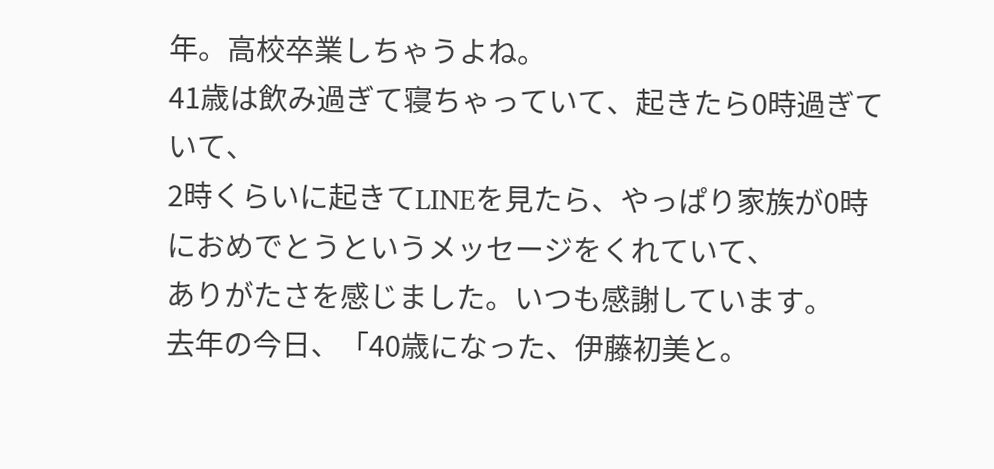年。高校卒業しちゃうよね。
41歳は飲み過ぎて寝ちゃっていて、起きたら0時過ぎていて、
2時くらいに起きてLINEを見たら、やっぱり家族が0時におめでとうというメッセージをくれていて、
ありがたさを感じました。いつも感謝しています。
去年の今日、「40歳になった、伊藤初美と。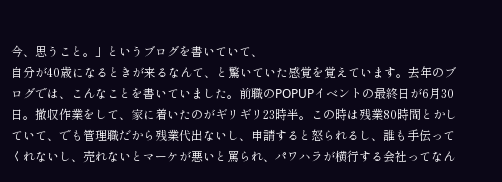今、思うこと。」というブログを書いていて、
自分が40歳になるときが来るなんて、と驚いていた感覚を覚えています。去年のブログでは、こんなことを書いていました。前職のPOPUPイベントの最終日が6月30日。撤収作業をして、家に着いたのがギリギリ23時半。この時は残業80時間とかしていて、でも管理職だから残業代出ないし、申請すると怒られるし、誰も手伝ってくれないし、売れないとマーケが悪いと罵られ、パワハラが横行する会社ってなん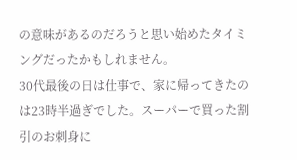の意味があるのだろうと思い始めたタイミングだったかもしれません。
30代最後の日は仕事で、家に帰ってきたのは23時半過ぎでした。スーパーで買った割引のお刺身に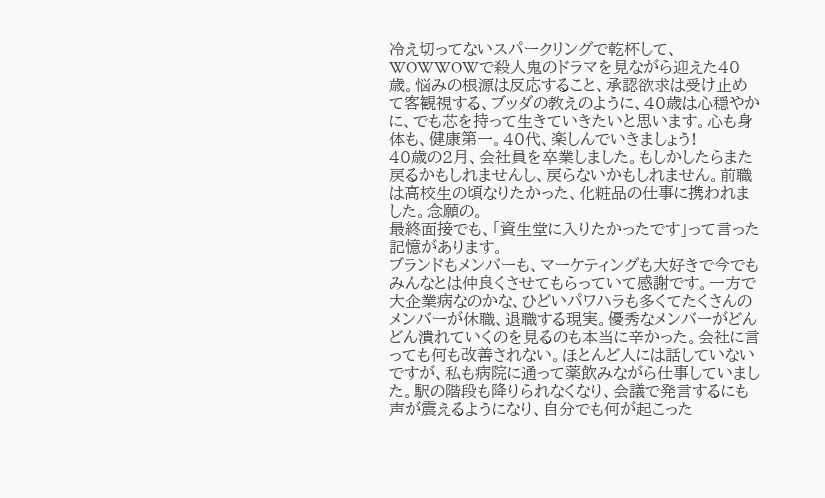冷え切ってないスパークリングで乾杯して、WOWWOWで殺人鬼のドラマを見ながら迎えた40歳。悩みの根源は反応すること、承認欲求は受け止めて客観視する、ブッダの教えのように、40歳は心穏やかに、でも芯を持って生きていきたいと思います。心も身体も、健康第一。40代、楽しんでいきましょう!
40歳の2月、会社員を卒業しました。もしかしたらまた戻るかもしれませんし、戻らないかもしれません。前職は高校生の頃なりたかった、化粧品の仕事に携われました。念願の。
最終面接でも、「資生堂に入りたかったです」って言った記憶があります。
ブランドもメンバーも、マーケティングも大好きで今でもみんなとは仲良くさせてもらっていて感謝です。一方で大企業病なのかな、ひどいパワハラも多くてたくさんのメンバーが休職、退職する現実。優秀なメンバーがどんどん潰れていくのを見るのも本当に辛かった。会社に言っても何も改善されない。ほとんど人には話していないですが、私も病院に通って薬飲みながら仕事していました。駅の階段も降りられなくなり、会議で発言するにも声が震えるようになり、自分でも何が起こった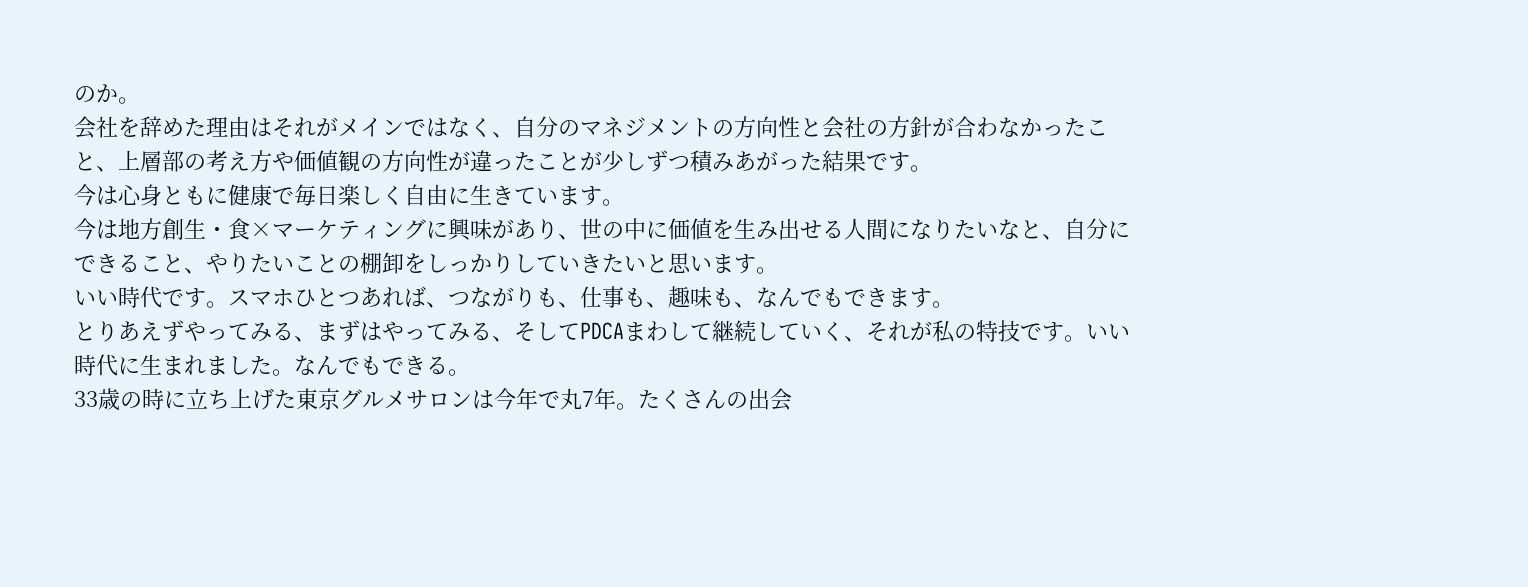のか。
会社を辞めた理由はそれがメインではなく、自分のマネジメントの方向性と会社の方針が合わなかったこと、上層部の考え方や価値観の方向性が違ったことが少しずつ積みあがった結果です。
今は心身ともに健康で毎日楽しく自由に生きています。
今は地方創生・食×マーケティングに興味があり、世の中に価値を生み出せる人間になりたいなと、自分にできること、やりたいことの棚卸をしっかりしていきたいと思います。
いい時代です。スマホひとつあれば、つながりも、仕事も、趣味も、なんでもできます。
とりあえずやってみる、まずはやってみる、そしてPDCAまわして継続していく、それが私の特技です。いい時代に生まれました。なんでもできる。
33歳の時に立ち上げた東京グルメサロンは今年で丸7年。たくさんの出会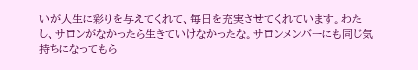いが人生に彩りを与えてくれて、毎日を充実させてくれています。わたし、サロンがなかったら生きていけなかったな。サロンメンバーにも同じ気持ちになってもら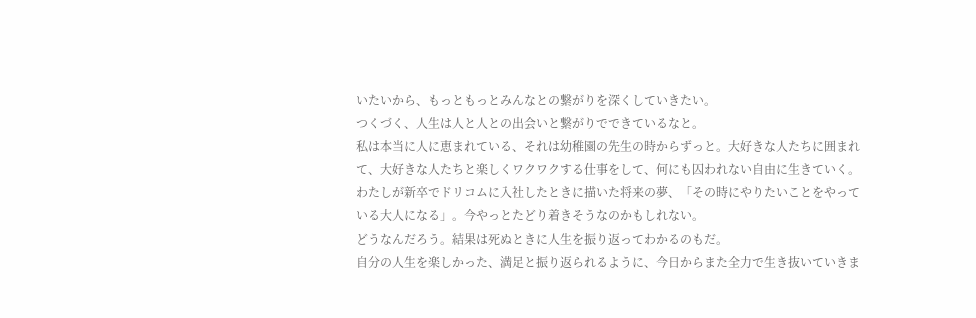いたいから、もっともっとみんなとの繋がりを深くしていきたい。
つくづく、人生は人と人との出会いと繋がりでできているなと。
私は本当に人に恵まれている、それは幼稚園の先生の時からずっと。大好きな人たちに囲まれて、大好きな人たちと楽しくワクワクする仕事をして、何にも囚われない自由に生きていく。
わたしが新卒でドリコムに入社したときに描いた将来の夢、「その時にやりたいことをやっている大人になる」。今やっとたどり着きそうなのかもしれない。
どうなんだろう。結果は死ぬときに人生を振り返ってわかるのもだ。
自分の人生を楽しかった、満足と振り返られるように、今日からまた全力で生き抜いていきま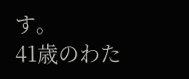す。
41歳のわた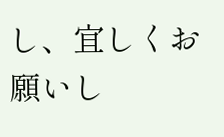し、宜しくお願いし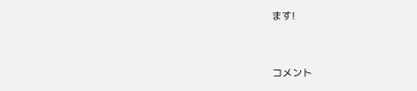ます!


コメント